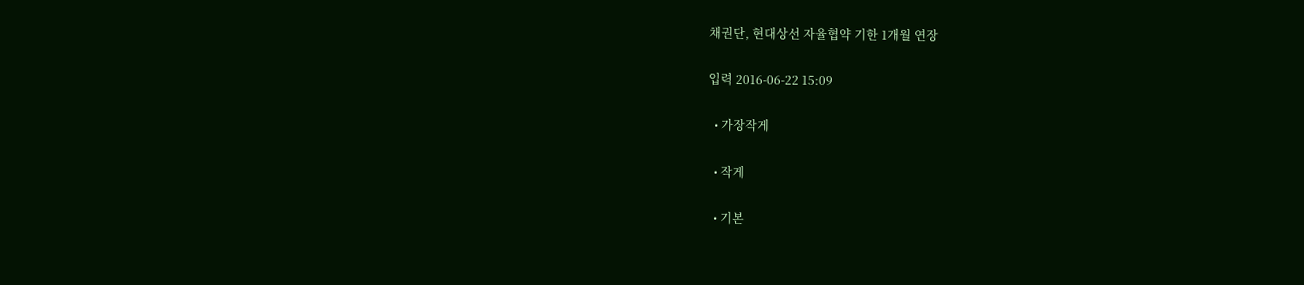채권단, 현대상선 자율협약 기한 1개월 연장

입력 2016-06-22 15:09

  • 가장작게

  • 작게

  • 기본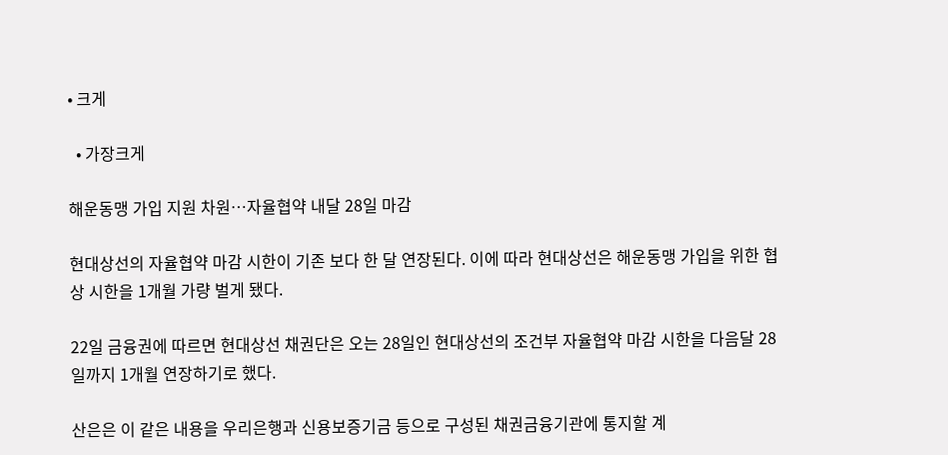• 크게

  • 가장크게

해운동맹 가입 지원 차원…자율협약 내달 28일 마감

현대상선의 자율협약 마감 시한이 기존 보다 한 달 연장된다. 이에 따라 현대상선은 해운동맹 가입을 위한 협상 시한을 1개월 가량 벌게 됐다.

22일 금융권에 따르면 현대상선 채권단은 오는 28일인 현대상선의 조건부 자율협약 마감 시한을 다음달 28일까지 1개월 연장하기로 했다.

산은은 이 같은 내용을 우리은행과 신용보증기금 등으로 구성된 채권금융기관에 통지할 계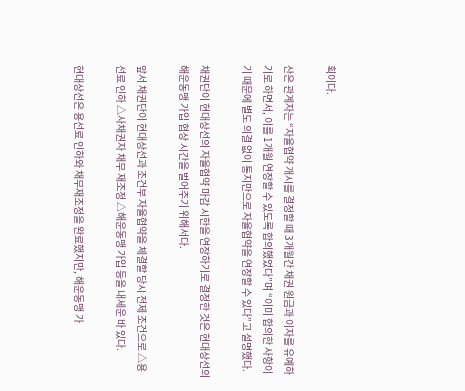획이다.

산은 관계자는 “자율협약 개시를 결정할 때 3개월간 채권 원금과 이자를 유예하기로 하면서, 이를 1개월 연장할 수 있도록 합의했었다”며 “이미 합의한 사항이기 때문에 별도 의결 없이 통지만으로 자율협약을 연장할 수 있다”고 설명했다.

채권단이 현대상선의 자율협약 마감 시한을 연장하기로 결정한 것은 현대상선의 해운동맹 가입 협상 시간을 벌어주기 위해서다.

앞서 채권단이 현대상선과 조건부 자율협약을 체결할 당시 전제 조건으로 △용선료 인하 △사채권자 채무 재조정 △해운동맹 가입 등을 내세운 바 있다.

현대상선은 용선료 인하와 채무재조정을 완료했지만, 해운동맹 가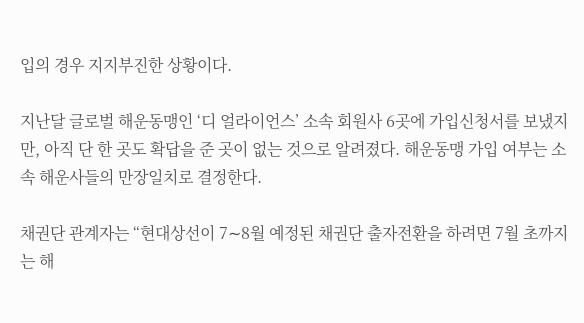입의 경우 지지부진한 상황이다.

지난달 글로벌 해운동맹인 ‘디 얼라이언스’ 소속 회원사 6곳에 가입신청서를 보냈지만, 아직 단 한 곳도 확답을 준 곳이 없는 것으로 알려졌다. 해운동맹 가입 여부는 소속 해운사들의 만장일치로 결정한다.

채권단 관계자는 “현대상선이 7∼8월 예정된 채권단 출자전환을 하려면 7월 초까지는 해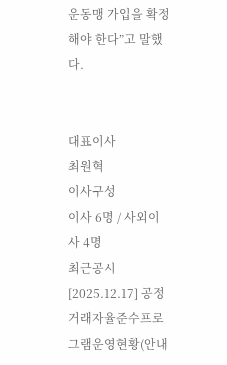운동맹 가입을 확정해야 한다”고 말했다.


대표이사
최원혁
이사구성
이사 6명 / 사외이사 4명
최근공시
[2025.12.17] 공정거래자율준수프로그램운영현황(안내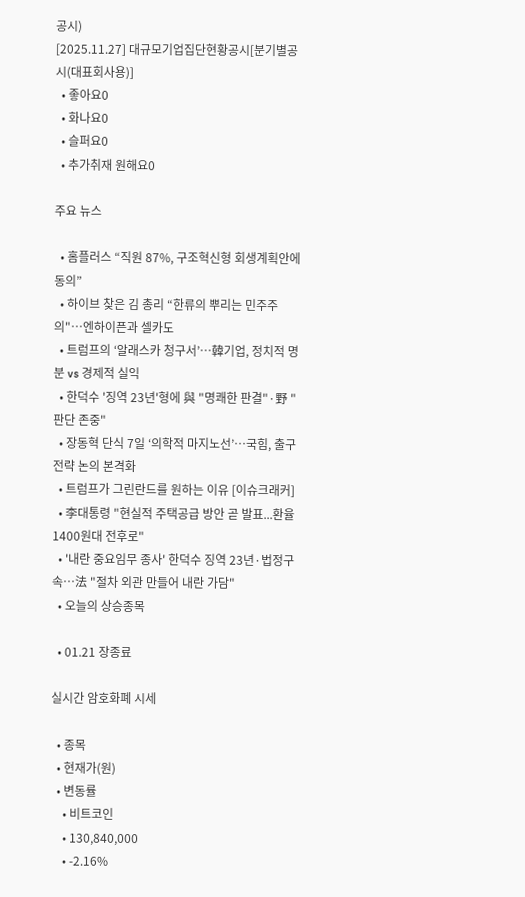공시)
[2025.11.27] 대규모기업집단현황공시[분기별공시(대표회사용)]
  • 좋아요0
  • 화나요0
  • 슬퍼요0
  • 추가취재 원해요0

주요 뉴스

  • 홈플러스 “직원 87%, 구조혁신형 회생계획안에 동의”
  • 하이브 찾은 김 총리 “한류의 뿌리는 민주주의"⋯엔하이픈과 셀카도
  • 트럼프의 ‘알래스카 청구서’…韓기업, 정치적 명분 vs 경제적 실익
  • 한덕수 '징역 23년'형에 與 "명쾌한 판결"·野 "판단 존중"
  • 장동혁 단식 7일 ‘의학적 마지노선’…국힘, 출구 전략 논의 본격화
  • 트럼프가 그린란드를 원하는 이유 [이슈크래커]
  • 李대통령 "현실적 주택공급 방안 곧 발표...환율 1400원대 전후로"
  • '내란 중요임무 종사' 한덕수 징역 23년·법정구속…法 "절차 외관 만들어 내란 가담"
  • 오늘의 상승종목

  • 01.21 장종료

실시간 암호화폐 시세

  • 종목
  • 현재가(원)
  • 변동률
    • 비트코인
    • 130,840,000
    • -2.16%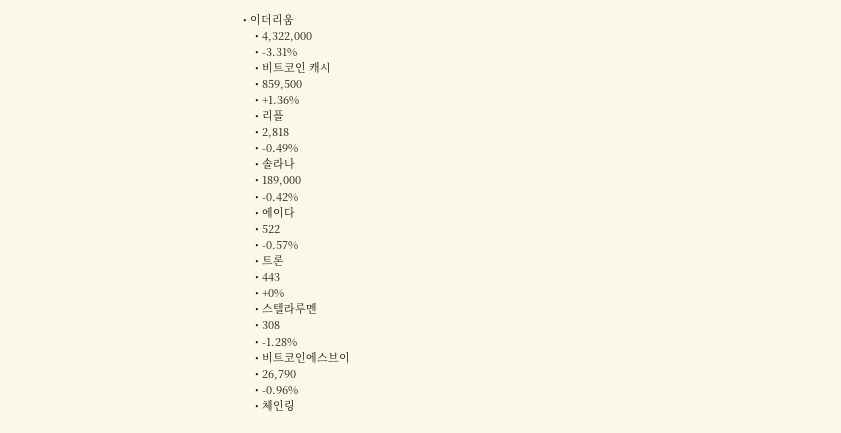• 이더리움
    • 4,322,000
    • -3.31%
    • 비트코인 캐시
    • 859,500
    • +1.36%
    • 리플
    • 2,818
    • -0.49%
    • 솔라나
    • 189,000
    • -0.42%
    • 에이다
    • 522
    • -0.57%
    • 트론
    • 443
    • +0%
    • 스텔라루멘
    • 308
    • -1.28%
    • 비트코인에스브이
    • 26,790
    • -0.96%
    • 체인링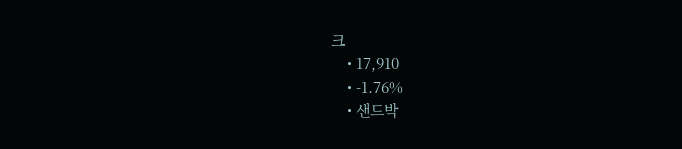크
    • 17,910
    • -1.76%
    • 샌드박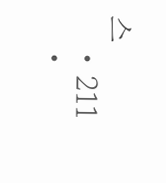스
    • 211
    •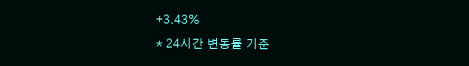+3.43%
* 24시간 변동률 기준